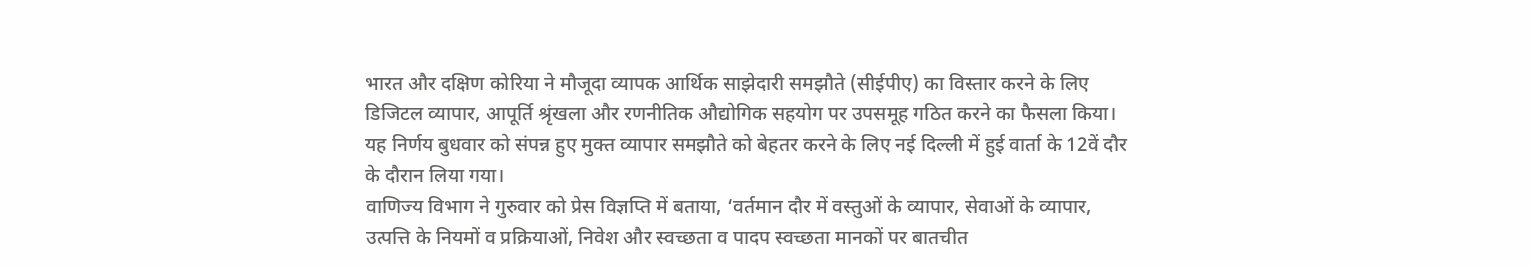भारत और दक्षिण कोरिया ने मौजूदा व्यापक आर्थिक साझेदारी समझौते (सीईपीए) का विस्तार करने के लिए डिजिटल व्यापार, आपूर्ति श्रृंखला और रणनीतिक औद्योगिक सहयोग पर उपसमूह गठित करने का फैसला किया। यह निर्णय बुधवार को संपन्न हुए मुक्त व्यापार समझौते को बेहतर करने के लिए नई दिल्ली में हुई वार्ता के 12वें दौर के दौरान लिया गया।
वाणिज्य विभाग ने गुरुवार को प्रेस विज्ञप्ति में बताया, ‘वर्तमान दौर में वस्तुओं के व्यापार, सेवाओं के व्यापार, उत्पत्ति के नियमों व प्रक्रियाओं, निवेश और स्वच्छता व पादप स्वच्छता मानकों पर बातचीत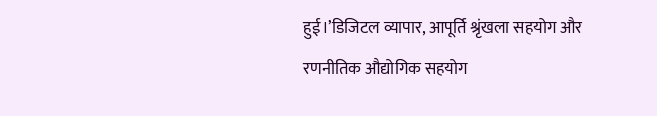हुई।’डिजिटल व्यापार, आपूर्ति श्रृंखला सहयोग और रणनीतिक औद्योगिक सहयोग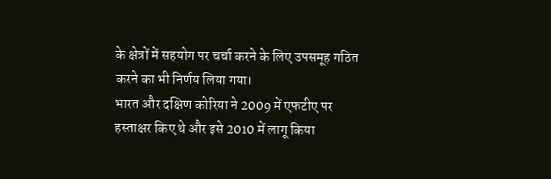के क्षेत्रों में सहयोग पर चर्चा करने के लिए उपसमूह गठित करने का भी निर्णय लिया गया।
भारत और दक्षिण कोरिया ने 2009 में एफटीए पर हस्ताक्षर किए थे और इसे 2010 में लागू किया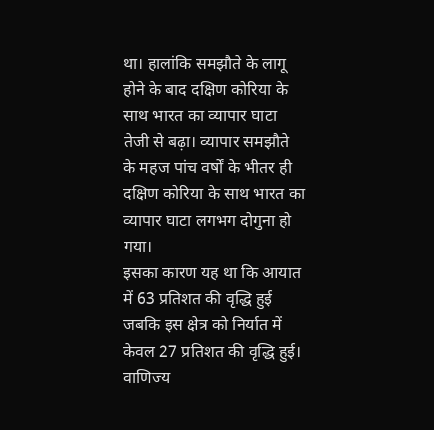था। हालांकि समझौते के लागू होने के बाद दक्षिण कोरिया के साथ भारत का व्यापार घाटा तेजी से बढ़ा। व्यापार समझौते के महज पांच वर्षों के भीतर ही दक्षिण कोरिया के साथ भारत का व्यापार घाटा लगभग दोगुना हो गया।
इसका कारण यह था कि आयात में 63 प्रतिशत की वृद्धि हुई जबकि इस क्षेत्र को निर्यात में केवल 27 प्रतिशत की वृद्धि हुई। वाणिज्य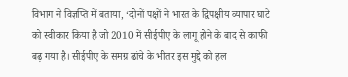विभाग ने विज्ञप्ति में बताया, ‘दोनों पक्षों ने भारत के द्विपक्षीय व्यापार घाटे को स्वीकार किया है जो 2010 में सीईपीए के लागू होने के बाद से काफी बढ़ गया है। सीईपीए के समग्र ढांचे के भीतर इस मुद्दे को हल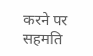करने पर सहमति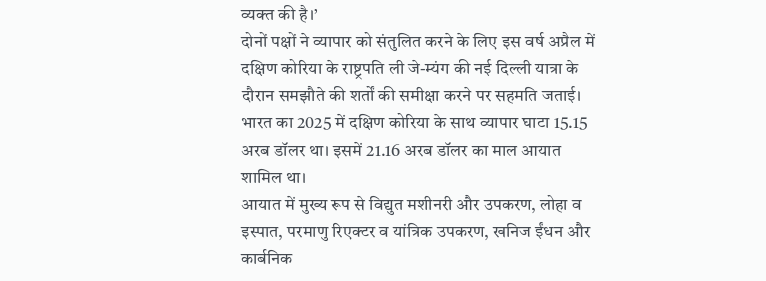व्यक्त की है।’
दोनों पक्षों ने व्यापार को संतुलित करने के लिए इस वर्ष अप्रैल में दक्षिण कोरिया के राष्ट्रपति ली जे-म्यंग की नई दिल्ली यात्रा के दौरान समझौते की शर्तों की समीक्षा करने पर सहमति जताई। भारत का 2025 में दक्षिण कोरिया के साथ व्यापार घाटा 15.15 अरब डॉलर था। इसमें 21.16 अरब डॉलर का माल आयात शामिल था।
आयात में मुख्य रूप से विद्युत मशीनरी और उपकरण, लोहा व इस्पात, परमाणु रिएक्टर व यांत्रिक उपकरण, खनिज ईंधन और कार्बनिक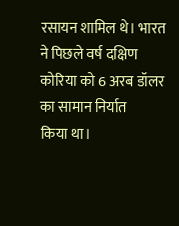रसायन शामिल थे। भारत ने पिछले वर्ष दक्षिण कोरिया को 6 अरब डॉलर का सामान निर्यात
किया था।